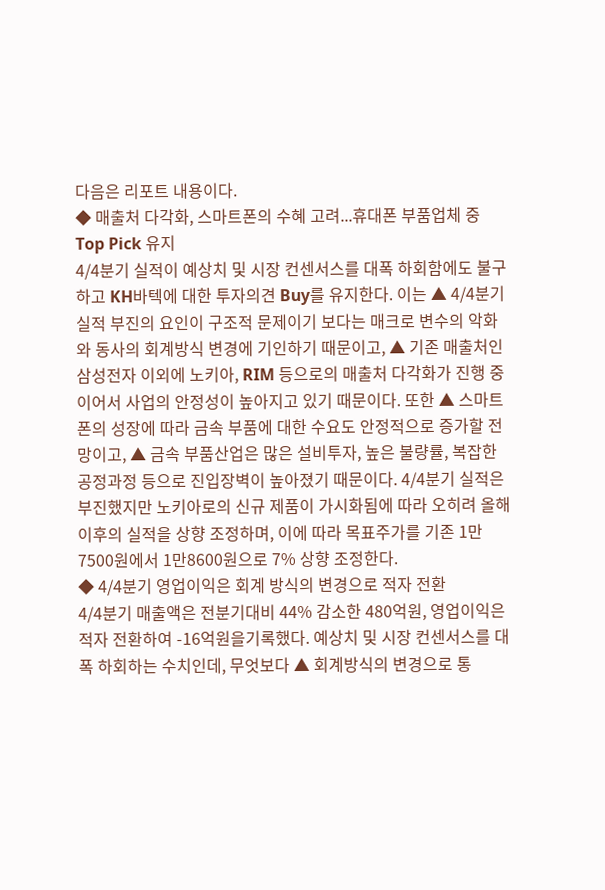다음은 리포트 내용이다.
◆ 매출처 다각화, 스마트폰의 수혜 고려...휴대폰 부품업체 중 Top Pick 유지
4/4분기 실적이 예상치 및 시장 컨센서스를 대폭 하회함에도 불구하고 KH바텍에 대한 투자의견 Buy를 유지한다. 이는 ▲ 4/4분기 실적 부진의 요인이 구조적 문제이기 보다는 매크로 변수의 악화와 동사의 회계방식 변경에 기인하기 때문이고, ▲ 기존 매출처인 삼성전자 이외에 노키아, RIM 등으로의 매출처 다각화가 진행 중이어서 사업의 안정성이 높아지고 있기 때문이다. 또한 ▲ 스마트폰의 성장에 따라 금속 부품에 대한 수요도 안정적으로 증가할 전망이고, ▲ 금속 부품산업은 많은 설비투자, 높은 불량률, 복잡한 공정과정 등으로 진입장벽이 높아졌기 때문이다. 4/4분기 실적은 부진했지만 노키아로의 신규 제품이 가시화됨에 따라 오히려 올해 이후의 실적을 상향 조정하며, 이에 따라 목표주가를 기존 1만7500원에서 1만8600원으로 7% 상향 조정한다.
◆ 4/4분기 영업이익은 회계 방식의 변경으로 적자 전환
4/4분기 매출액은 전분기대비 44% 감소한 480억원, 영업이익은 적자 전환하여 -16억원을기록했다. 예상치 및 시장 컨센서스를 대폭 하회하는 수치인데, 무엇보다 ▲ 회계방식의 변경으로 통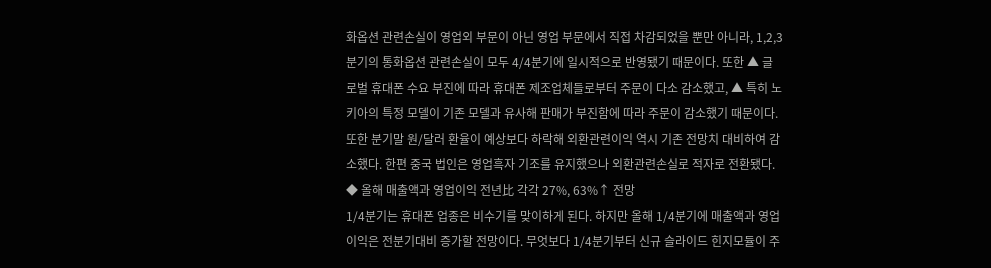화옵션 관련손실이 영업외 부문이 아닌 영업 부문에서 직접 차감되었을 뿐만 아니라, 1,2,3분기의 통화옵션 관련손실이 모두 4/4분기에 일시적으로 반영됐기 때문이다. 또한 ▲ 글로벌 휴대폰 수요 부진에 따라 휴대폰 제조업체들로부터 주문이 다소 감소했고, ▲ 특히 노키아의 특정 모델이 기존 모델과 유사해 판매가 부진함에 따라 주문이 감소했기 때문이다. 또한 분기말 원/달러 환율이 예상보다 하락해 외환관련이익 역시 기존 전망치 대비하여 감소했다. 한편 중국 법인은 영업흑자 기조를 유지했으나 외환관련손실로 적자로 전환됐다.
◆ 올해 매출액과 영업이익 전년比 각각 27%, 63%↑ 전망
1/4분기는 휴대폰 업종은 비수기를 맞이하게 된다. 하지만 올해 1/4분기에 매출액과 영업이익은 전분기대비 증가할 전망이다. 무엇보다 1/4분기부터 신규 슬라이드 힌지모듈이 주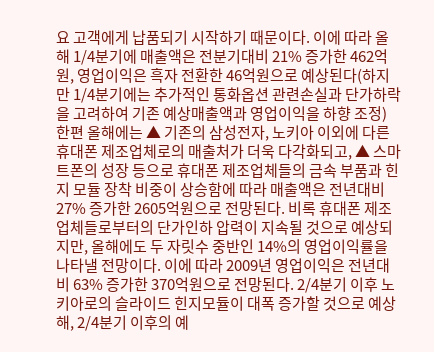요 고객에게 납품되기 시작하기 때문이다. 이에 따라 올해 1/4분기에 매출액은 전분기대비 21% 증가한 462억원, 영업이익은 흑자 전환한 46억원으로 예상된다(하지만 1/4분기에는 추가적인 통화옵션 관련손실과 단가하락을 고려하여 기존 예상매출액과 영업이익을 하향 조정)
한편 올해에는 ▲ 기존의 삼성전자, 노키아 이외에 다른 휴대폰 제조업체로의 매출처가 더욱 다각화되고, ▲ 스마트폰의 성장 등으로 휴대폰 제조업체들의 금속 부품과 힌지 모듈 장착 비중이 상승함에 따라 매출액은 전년대비 27% 증가한 2605억원으로 전망된다. 비록 휴대폰 제조업체들로부터의 단가인하 압력이 지속될 것으로 예상되지만, 올해에도 두 자릿수 중반인 14%의 영업이익률을 나타낼 전망이다. 이에 따라 2009년 영업이익은 전년대비 63% 증가한 370억원으로 전망된다. 2/4분기 이후 노키아로의 슬라이드 힌지모듈이 대폭 증가할 것으로 예상해, 2/4분기 이후의 예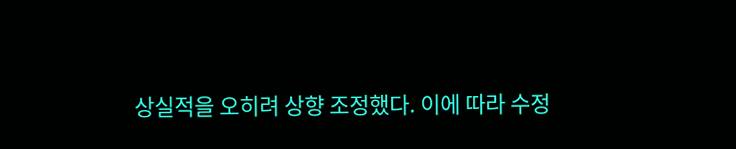상실적을 오히려 상향 조정했다. 이에 따라 수정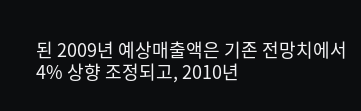된 2009년 예상매출액은 기존 전망치에서 4% 상향 조정되고, 2010년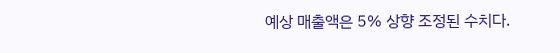예상 매출액은 5% 상향 조정된 수치다.